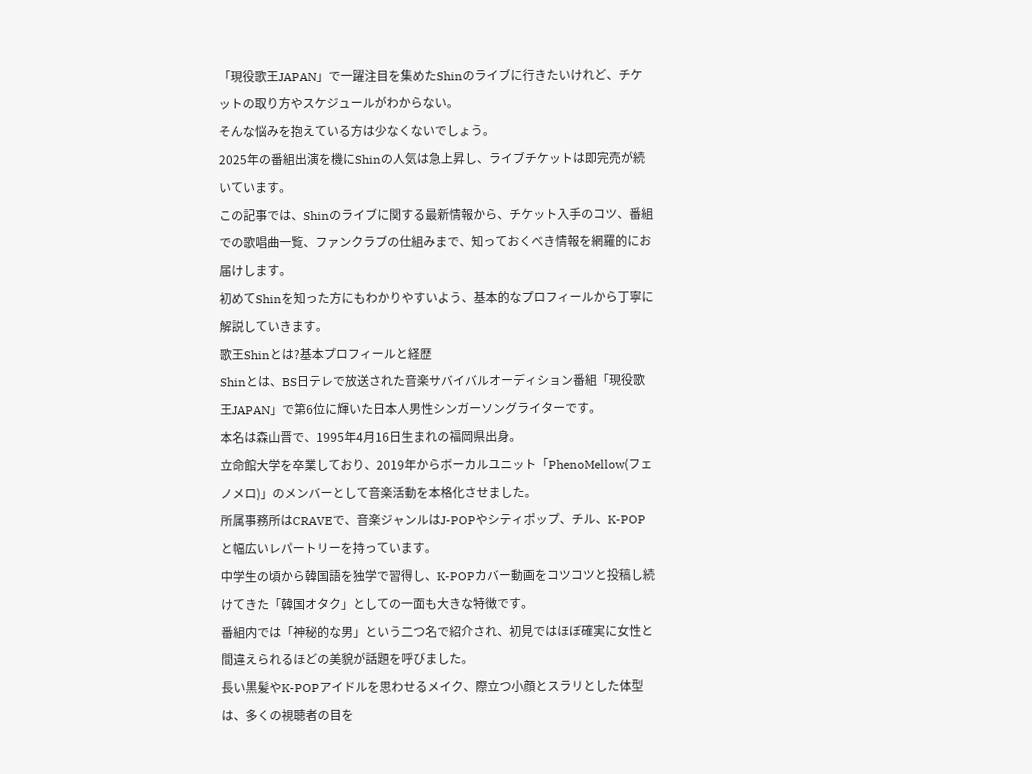「現役歌王JAPAN」で一躍注目を集めたShinのライブに行きたいけれど、チケットの取り方やスケジュールがわからない。
そんな悩みを抱えている方は少なくないでしょう。
2025年の番組出演を機にShinの人気は急上昇し、ライブチケットは即完売が続いています。
この記事では、Shinのライブに関する最新情報から、チケット入手のコツ、番組での歌唱曲一覧、ファンクラブの仕組みまで、知っておくべき情報を網羅的にお届けします。
初めてShinを知った方にもわかりやすいよう、基本的なプロフィールから丁寧に解説していきます。
歌王Shinとは?基本プロフィールと経歴
Shinとは、BS日テレで放送された音楽サバイバルオーディション番組「現役歌王JAPAN」で第6位に輝いた日本人男性シンガーソングライターです。
本名は森山晋で、1995年4月16日生まれの福岡県出身。
立命館大学を卒業しており、2019年からボーカルユニット「PhenoMellow(フェノメロ)」のメンバーとして音楽活動を本格化させました。
所属事務所はCRAVEで、音楽ジャンルはJ-POPやシティポップ、チル、K-POPと幅広いレパートリーを持っています。
中学生の頃から韓国語を独学で習得し、K-POPカバー動画をコツコツと投稿し続けてきた「韓国オタク」としての一面も大きな特徴です。
番組内では「神秘的な男」という二つ名で紹介され、初見ではほぼ確実に女性と間違えられるほどの美貌が話題を呼びました。
長い黒髪やK-POPアイドルを思わせるメイク、際立つ小顔とスラリとした体型は、多くの視聴者の目を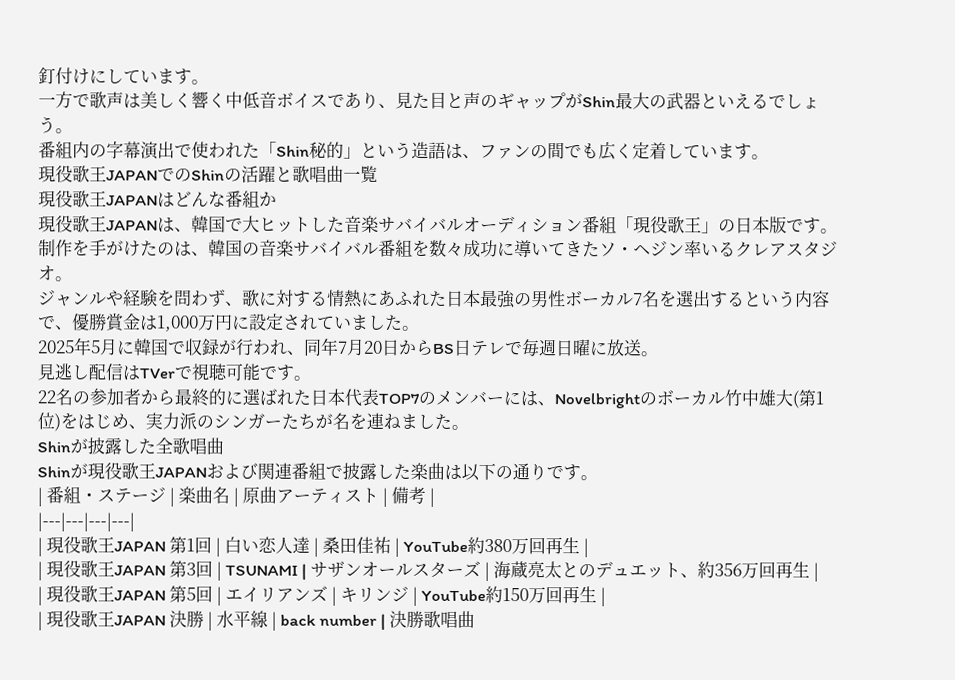釘付けにしています。
一方で歌声は美しく響く中低音ボイスであり、見た目と声のギャップがShin最大の武器といえるでしょう。
番組内の字幕演出で使われた「Shin秘的」という造語は、ファンの間でも広く定着しています。
現役歌王JAPANでのShinの活躍と歌唱曲一覧
現役歌王JAPANはどんな番組か
現役歌王JAPANは、韓国で大ヒットした音楽サバイバルオーディション番組「現役歌王」の日本版です。
制作を手がけたのは、韓国の音楽サバイバル番組を数々成功に導いてきたソ・ヘジン率いるクレアスタジオ。
ジャンルや経験を問わず、歌に対する情熱にあふれた日本最強の男性ボーカル7名を選出するという内容で、優勝賞金は1,000万円に設定されていました。
2025年5月に韓国で収録が行われ、同年7月20日からBS日テレで毎週日曜に放送。
見逃し配信はTVerで視聴可能です。
22名の参加者から最終的に選ばれた日本代表TOP7のメンバーには、Novelbrightのボーカル竹中雄大(第1位)をはじめ、実力派のシンガーたちが名を連ねました。
Shinが披露した全歌唱曲
Shinが現役歌王JAPANおよび関連番組で披露した楽曲は以下の通りです。
| 番組・ステージ | 楽曲名 | 原曲アーティスト | 備考 |
|---|---|---|---|
| 現役歌王JAPAN 第1回 | 白い恋人達 | 桑田佳祐 | YouTube約380万回再生 |
| 現役歌王JAPAN 第3回 | TSUNAMI | サザンオールスターズ | 海蔵亮太とのデュエット、約356万回再生 |
| 現役歌王JAPAN 第5回 | エイリアンズ | キリンジ | YouTube約150万回再生 |
| 現役歌王JAPAN 決勝 | 水平線 | back number | 決勝歌唱曲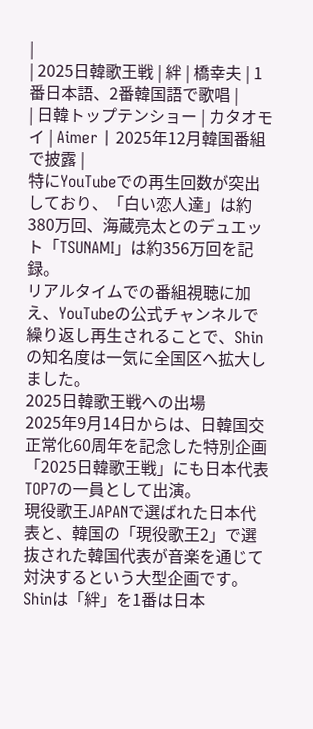|
| 2025日韓歌王戦 | 絆 | 橋幸夫 | 1番日本語、2番韓国語で歌唱 |
| 日韓トップテンショー | カタオモイ | Aimer | 2025年12月韓国番組で披露 |
特にYouTubeでの再生回数が突出しており、「白い恋人達」は約380万回、海蔵亮太とのデュエット「TSUNAMI」は約356万回を記録。
リアルタイムでの番組視聴に加え、YouTubeの公式チャンネルで繰り返し再生されることで、Shinの知名度は一気に全国区へ拡大しました。
2025日韓歌王戦への出場
2025年9月14日からは、日韓国交正常化60周年を記念した特別企画「2025日韓歌王戦」にも日本代表TOP7の一員として出演。
現役歌王JAPANで選ばれた日本代表と、韓国の「現役歌王2」で選抜された韓国代表が音楽を通じて対決するという大型企画です。
Shinは「絆」を1番は日本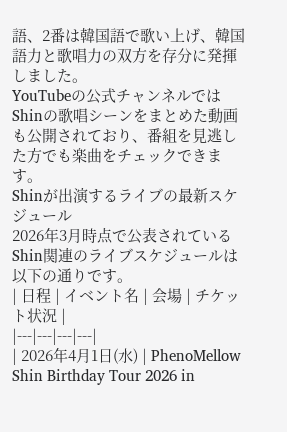語、2番は韓国語で歌い上げ、韓国語力と歌唱力の双方を存分に発揮しました。
YouTubeの公式チャンネルではShinの歌唱シーンをまとめた動画も公開されており、番組を見逃した方でも楽曲をチェックできます。
Shinが出演するライブの最新スケジュール
2026年3月時点で公表されているShin関連のライブスケジュールは以下の通りです。
| 日程 | イベント名 | 会場 | チケット状況 |
|---|---|---|---|
| 2026年4月1日(水) | PhenoMellow Shin Birthday Tour 2026 in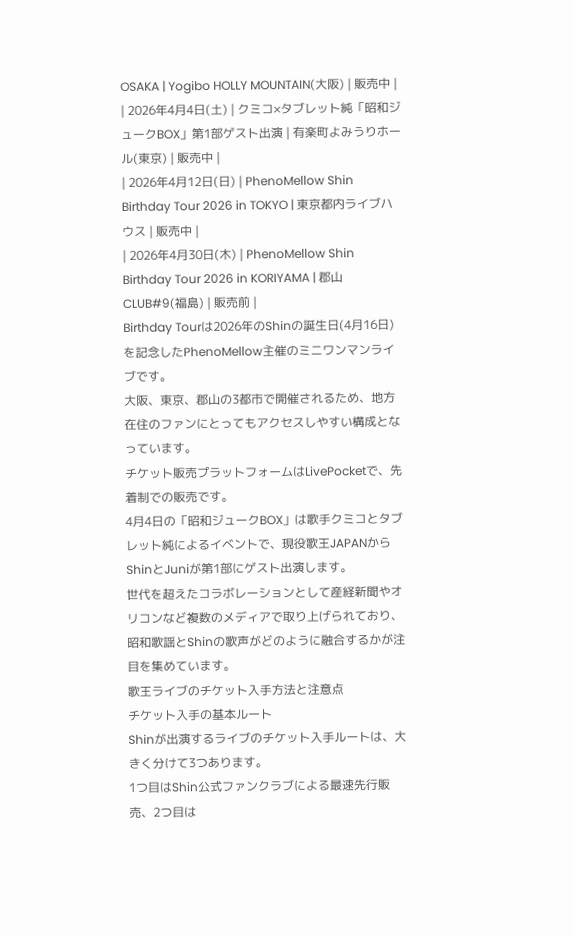OSAKA | Yogibo HOLLY MOUNTAIN(大阪) | 販売中 |
| 2026年4月4日(土) | クミコ×タブレット純「昭和ジュークBOX」第1部ゲスト出演 | 有楽町よみうりホール(東京) | 販売中 |
| 2026年4月12日(日) | PhenoMellow Shin Birthday Tour 2026 in TOKYO | 東京都内ライブハウス | 販売中 |
| 2026年4月30日(木) | PhenoMellow Shin Birthday Tour 2026 in KORIYAMA | 郡山CLUB#9(福島) | 販売前 |
Birthday Tourは2026年のShinの誕生日(4月16日)を記念したPhenoMellow主催のミニワンマンライブです。
大阪、東京、郡山の3都市で開催されるため、地方在住のファンにとってもアクセスしやすい構成となっています。
チケット販売プラットフォームはLivePocketで、先着制での販売です。
4月4日の「昭和ジュークBOX」は歌手クミコとタブレット純によるイベントで、現役歌王JAPANからShinとJuniが第1部にゲスト出演します。
世代を超えたコラボレーションとして産経新聞やオリコンなど複数のメディアで取り上げられており、昭和歌謡とShinの歌声がどのように融合するかが注目を集めています。
歌王ライブのチケット入手方法と注意点
チケット入手の基本ルート
Shinが出演するライブのチケット入手ルートは、大きく分けて3つあります。
1つ目はShin公式ファンクラブによる最速先行販売、2つ目は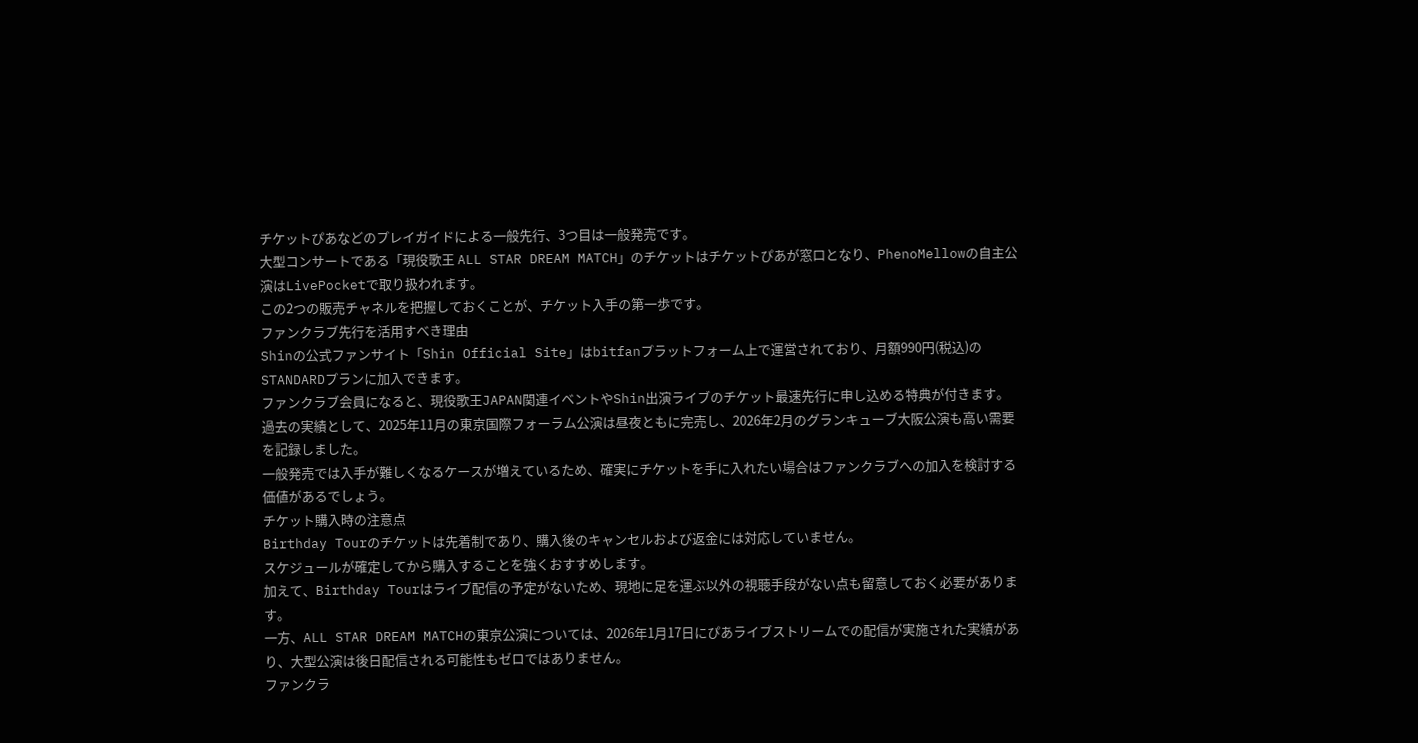チケットぴあなどのプレイガイドによる一般先行、3つ目は一般発売です。
大型コンサートである「現役歌王 ALL STAR DREAM MATCH」のチケットはチケットぴあが窓口となり、PhenoMellowの自主公演はLivePocketで取り扱われます。
この2つの販売チャネルを把握しておくことが、チケット入手の第一歩です。
ファンクラブ先行を活用すべき理由
Shinの公式ファンサイト「Shin Official Site」はbitfanプラットフォーム上で運営されており、月額990円(税込)のSTANDARDプランに加入できます。
ファンクラブ会員になると、現役歌王JAPAN関連イベントやShin出演ライブのチケット最速先行に申し込める特典が付きます。
過去の実績として、2025年11月の東京国際フォーラム公演は昼夜ともに完売し、2026年2月のグランキューブ大阪公演も高い需要を記録しました。
一般発売では入手が難しくなるケースが増えているため、確実にチケットを手に入れたい場合はファンクラブへの加入を検討する価値があるでしょう。
チケット購入時の注意点
Birthday Tourのチケットは先着制であり、購入後のキャンセルおよび返金には対応していません。
スケジュールが確定してから購入することを強くおすすめします。
加えて、Birthday Tourはライブ配信の予定がないため、現地に足を運ぶ以外の視聴手段がない点も留意しておく必要があります。
一方、ALL STAR DREAM MATCHの東京公演については、2026年1月17日にぴあライブストリームでの配信が実施された実績があり、大型公演は後日配信される可能性もゼロではありません。
ファンクラ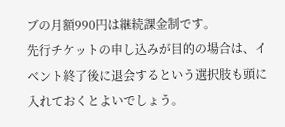ブの月額990円は継続課金制です。
先行チケットの申し込みが目的の場合は、イベント終了後に退会するという選択肢も頭に入れておくとよいでしょう。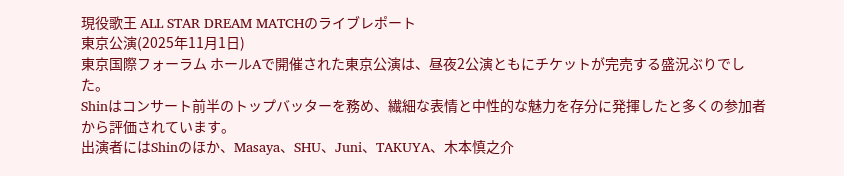現役歌王 ALL STAR DREAM MATCHのライブレポート
東京公演(2025年11月1日)
東京国際フォーラム ホールAで開催された東京公演は、昼夜2公演ともにチケットが完売する盛況ぶりでした。
Shinはコンサート前半のトップバッターを務め、繊細な表情と中性的な魅力を存分に発揮したと多くの参加者から評価されています。
出演者にはShinのほか、Masaya、SHU、Juni、TAKUYA、木本慎之介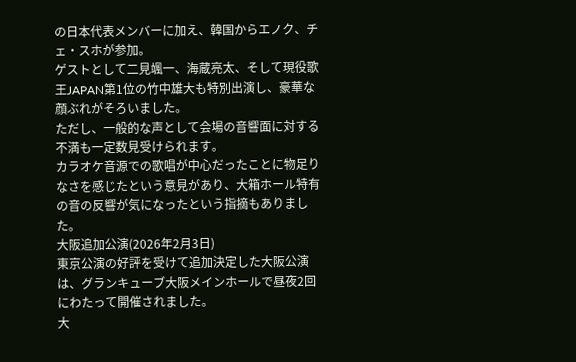の日本代表メンバーに加え、韓国からエノク、チェ・スホが参加。
ゲストとして二見颯一、海蔵亮太、そして現役歌王JAPAN第1位の竹中雄大も特別出演し、豪華な顔ぶれがそろいました。
ただし、一般的な声として会場の音響面に対する不満も一定数見受けられます。
カラオケ音源での歌唱が中心だったことに物足りなさを感じたという意見があり、大箱ホール特有の音の反響が気になったという指摘もありました。
大阪追加公演(2026年2月3日)
東京公演の好評を受けて追加決定した大阪公演は、グランキューブ大阪メインホールで昼夜2回にわたって開催されました。
大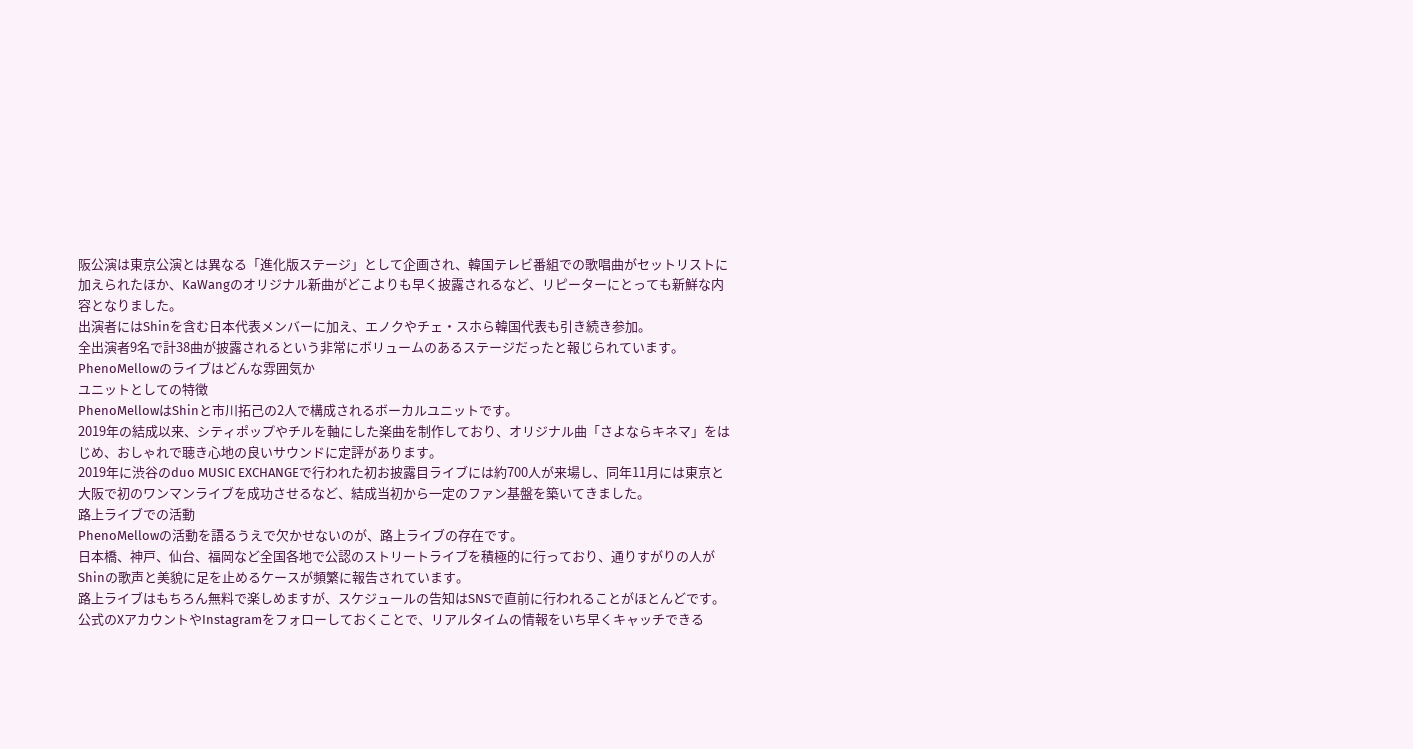阪公演は東京公演とは異なる「進化版ステージ」として企画され、韓国テレビ番組での歌唱曲がセットリストに加えられたほか、KaWangのオリジナル新曲がどこよりも早く披露されるなど、リピーターにとっても新鮮な内容となりました。
出演者にはShinを含む日本代表メンバーに加え、エノクやチェ・スホら韓国代表も引き続き参加。
全出演者9名で計38曲が披露されるという非常にボリュームのあるステージだったと報じられています。
PhenoMellowのライブはどんな雰囲気か
ユニットとしての特徴
PhenoMellowはShinと市川拓己の2人で構成されるボーカルユニットです。
2019年の結成以来、シティポップやチルを軸にした楽曲を制作しており、オリジナル曲「さよならキネマ」をはじめ、おしゃれで聴き心地の良いサウンドに定評があります。
2019年に渋谷のduo MUSIC EXCHANGEで行われた初お披露目ライブには約700人が来場し、同年11月には東京と大阪で初のワンマンライブを成功させるなど、結成当初から一定のファン基盤を築いてきました。
路上ライブでの活動
PhenoMellowの活動を語るうえで欠かせないのが、路上ライブの存在です。
日本橋、神戸、仙台、福岡など全国各地で公認のストリートライブを積極的に行っており、通りすがりの人がShinの歌声と美貌に足を止めるケースが頻繁に報告されています。
路上ライブはもちろん無料で楽しめますが、スケジュールの告知はSNSで直前に行われることがほとんどです。
公式のXアカウントやInstagramをフォローしておくことで、リアルタイムの情報をいち早くキャッチできる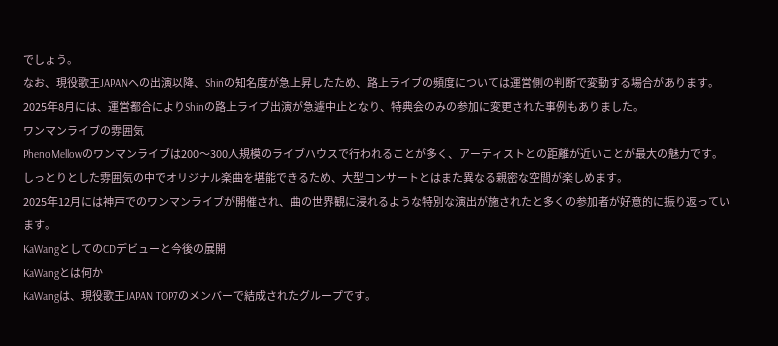でしょう。
なお、現役歌王JAPANへの出演以降、Shinの知名度が急上昇したため、路上ライブの頻度については運営側の判断で変動する場合があります。
2025年8月には、運営都合によりShinの路上ライブ出演が急遽中止となり、特典会のみの参加に変更された事例もありました。
ワンマンライブの雰囲気
PhenoMellowのワンマンライブは200〜300人規模のライブハウスで行われることが多く、アーティストとの距離が近いことが最大の魅力です。
しっとりとした雰囲気の中でオリジナル楽曲を堪能できるため、大型コンサートとはまた異なる親密な空間が楽しめます。
2025年12月には神戸でのワンマンライブが開催され、曲の世界観に浸れるような特別な演出が施されたと多くの参加者が好意的に振り返っています。
KaWangとしてのCDデビューと今後の展開
KaWangとは何か
KaWangは、現役歌王JAPAN TOP7のメンバーで結成されたグループです。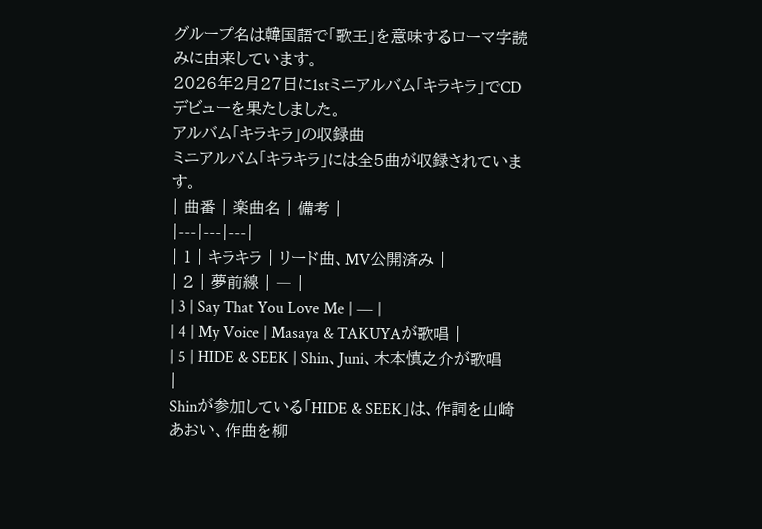グループ名は韓国語で「歌王」を意味するローマ字読みに由来しています。
2026年2月27日に1stミニアルバム「キラキラ」でCDデビューを果たしました。
アルバム「キラキラ」の収録曲
ミニアルバム「キラキラ」には全5曲が収録されています。
| 曲番 | 楽曲名 | 備考 |
|---|---|---|
| 1 | キラキラ | リード曲、MV公開済み |
| 2 | 夢前線 | ― |
| 3 | Say That You Love Me | ― |
| 4 | My Voice | Masaya & TAKUYAが歌唱 |
| 5 | HIDE & SEEK | Shin、Juni、木本慎之介が歌唱 |
Shinが参加している「HIDE & SEEK」は、作詞を山崎あおい、作曲を柳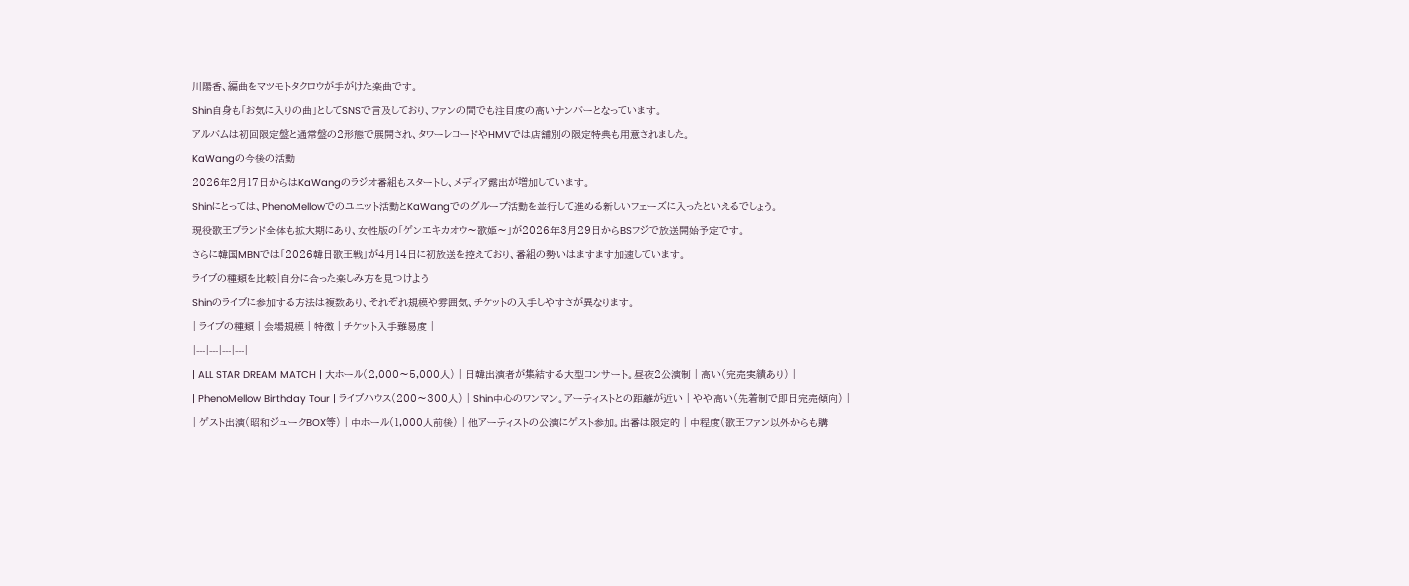川陽香、編曲をマツモトタクロウが手がけた楽曲です。
Shin自身も「お気に入りの曲」としてSNSで言及しており、ファンの間でも注目度の高いナンバーとなっています。
アルバムは初回限定盤と通常盤の2形態で展開され、タワーレコードやHMVでは店舗別の限定特典も用意されました。
KaWangの今後の活動
2026年2月17日からはKaWangのラジオ番組もスタートし、メディア露出が増加しています。
Shinにとっては、PhenoMellowでのユニット活動とKaWangでのグループ活動を並行して進める新しいフェーズに入ったといえるでしょう。
現役歌王ブランド全体も拡大期にあり、女性版の「ゲンエキカオウ〜歌姫〜」が2026年3月29日からBSフジで放送開始予定です。
さらに韓国MBNでは「2026韓日歌王戦」が4月14日に初放送を控えており、番組の勢いはますます加速しています。
ライブの種類を比較|自分に合った楽しみ方を見つけよう
Shinのライブに参加する方法は複数あり、それぞれ規模や雰囲気、チケットの入手しやすさが異なります。
| ライブの種類 | 会場規模 | 特徴 | チケット入手難易度 |
|---|---|---|---|
| ALL STAR DREAM MATCH | 大ホール(2,000〜5,000人) | 日韓出演者が集結する大型コンサート。昼夜2公演制 | 高い(完売実績あり) |
| PhenoMellow Birthday Tour | ライブハウス(200〜300人) | Shin中心のワンマン。アーティストとの距離が近い | やや高い(先着制で即日完売傾向) |
| ゲスト出演(昭和ジュークBOX等) | 中ホール(1,000人前後) | 他アーティストの公演にゲスト参加。出番は限定的 | 中程度(歌王ファン以外からも購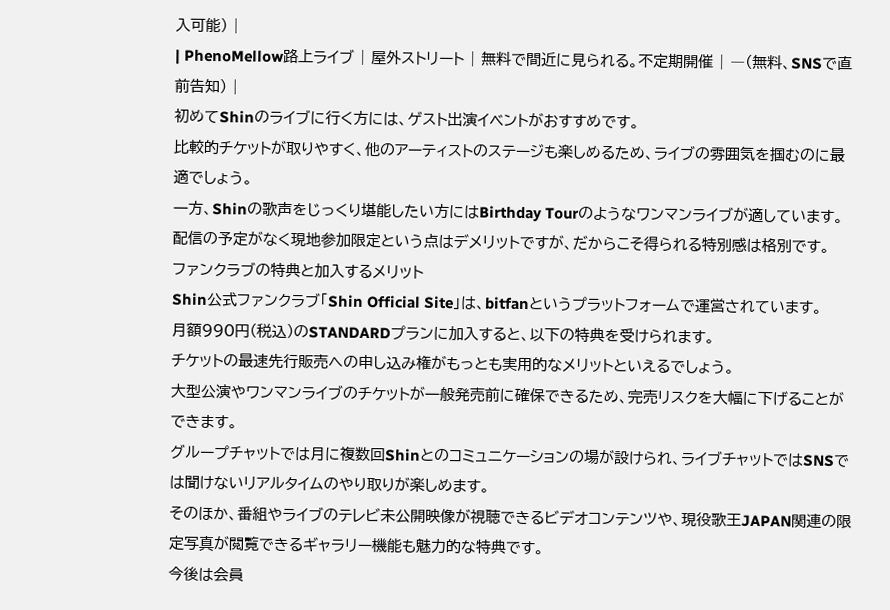入可能) |
| PhenoMellow路上ライブ | 屋外ストリート | 無料で間近に見られる。不定期開催 | ―(無料、SNSで直前告知) |
初めてShinのライブに行く方には、ゲスト出演イベントがおすすめです。
比較的チケットが取りやすく、他のアーティストのステージも楽しめるため、ライブの雰囲気を掴むのに最適でしょう。
一方、Shinの歌声をじっくり堪能したい方にはBirthday Tourのようなワンマンライブが適しています。
配信の予定がなく現地参加限定という点はデメリットですが、だからこそ得られる特別感は格別です。
ファンクラブの特典と加入するメリット
Shin公式ファンクラブ「Shin Official Site」は、bitfanというプラットフォームで運営されています。
月額990円(税込)のSTANDARDプランに加入すると、以下の特典を受けられます。
チケットの最速先行販売への申し込み権がもっとも実用的なメリットといえるでしょう。
大型公演やワンマンライブのチケットが一般発売前に確保できるため、完売リスクを大幅に下げることができます。
グループチャットでは月に複数回Shinとのコミュニケーションの場が設けられ、ライブチャットではSNSでは聞けないリアルタイムのやり取りが楽しめます。
そのほか、番組やライブのテレビ未公開映像が視聴できるビデオコンテンツや、現役歌王JAPAN関連の限定写真が閲覧できるギャラリー機能も魅力的な特典です。
今後は会員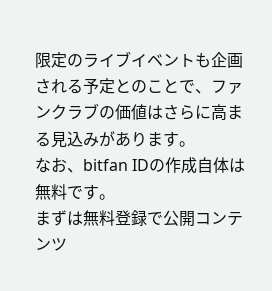限定のライブイベントも企画される予定とのことで、ファンクラブの価値はさらに高まる見込みがあります。
なお、bitfan IDの作成自体は無料です。
まずは無料登録で公開コンテンツ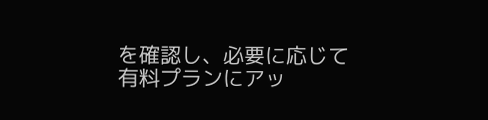を確認し、必要に応じて有料プランにアッ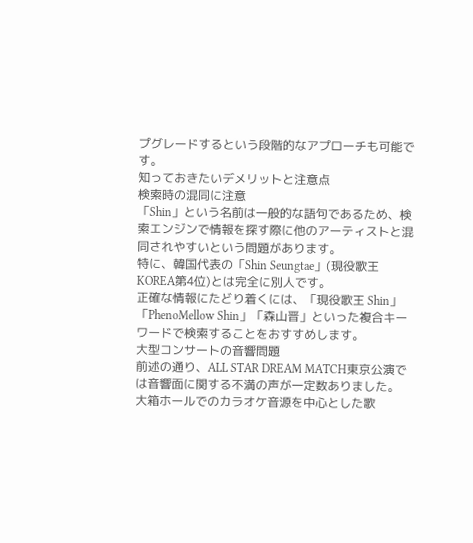プグレードするという段階的なアプローチも可能です。
知っておきたいデメリットと注意点
検索時の混同に注意
「Shin」という名前は一般的な語句であるため、検索エンジンで情報を探す際に他のアーティストと混同されやすいという問題があります。
特に、韓国代表の「Shin Seungtae」(現役歌王KOREA第4位)とは完全に別人です。
正確な情報にたどり着くには、「現役歌王 Shin」「PhenoMellow Shin」「森山晋」といった複合キーワードで検索することをおすすめします。
大型コンサートの音響問題
前述の通り、ALL STAR DREAM MATCH東京公演では音響面に関する不満の声が一定数ありました。
大箱ホールでのカラオケ音源を中心とした歌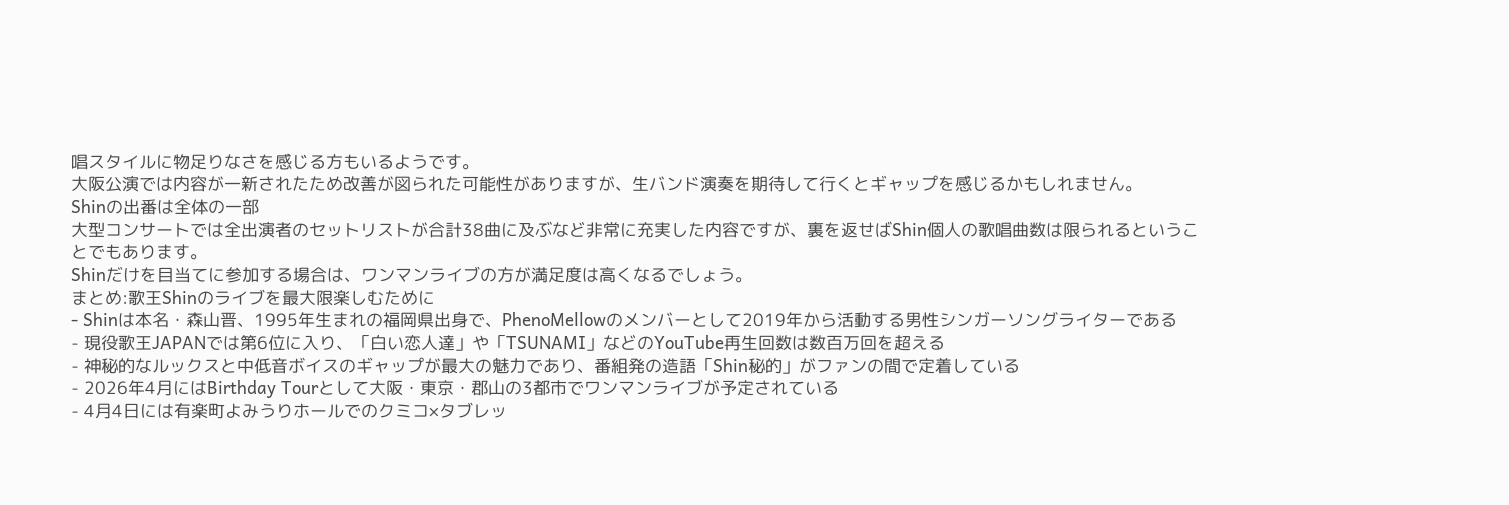唱スタイルに物足りなさを感じる方もいるようです。
大阪公演では内容が一新されたため改善が図られた可能性がありますが、生バンド演奏を期待して行くとギャップを感じるかもしれません。
Shinの出番は全体の一部
大型コンサートでは全出演者のセットリストが合計38曲に及ぶなど非常に充実した内容ですが、裏を返せばShin個人の歌唱曲数は限られるということでもあります。
Shinだけを目当てに参加する場合は、ワンマンライブの方が満足度は高くなるでしょう。
まとめ:歌王Shinのライブを最大限楽しむために
- Shinは本名・森山晋、1995年生まれの福岡県出身で、PhenoMellowのメンバーとして2019年から活動する男性シンガーソングライターである
- 現役歌王JAPANでは第6位に入り、「白い恋人達」や「TSUNAMI」などのYouTube再生回数は数百万回を超える
- 神秘的なルックスと中低音ボイスのギャップが最大の魅力であり、番組発の造語「Shin秘的」がファンの間で定着している
- 2026年4月にはBirthday Tourとして大阪・東京・郡山の3都市でワンマンライブが予定されている
- 4月4日には有楽町よみうりホールでのクミコ×タブレッ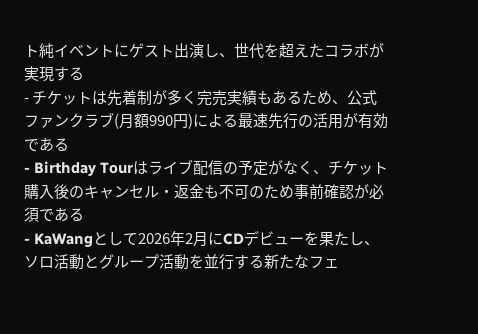ト純イベントにゲスト出演し、世代を超えたコラボが実現する
- チケットは先着制が多く完売実績もあるため、公式ファンクラブ(月額990円)による最速先行の活用が有効である
- Birthday Tourはライブ配信の予定がなく、チケット購入後のキャンセル・返金も不可のため事前確認が必須である
- KaWangとして2026年2月にCDデビューを果たし、ソロ活動とグループ活動を並行する新たなフェ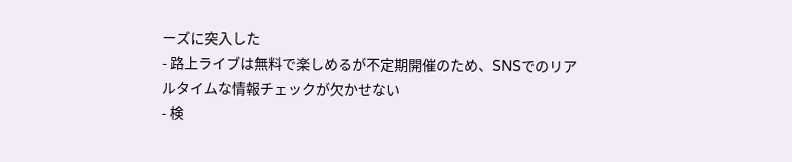ーズに突入した
- 路上ライブは無料で楽しめるが不定期開催のため、SNSでのリアルタイムな情報チェックが欠かせない
- 検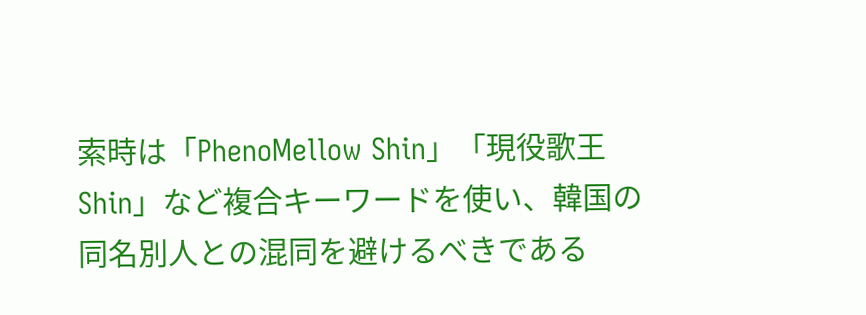索時は「PhenoMellow Shin」「現役歌王 Shin」など複合キーワードを使い、韓国の同名別人との混同を避けるべきである